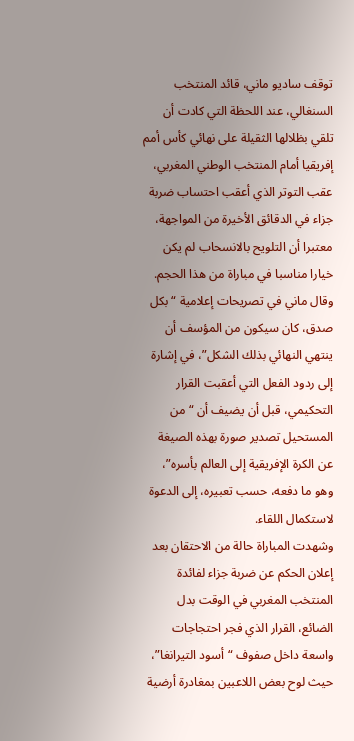توقف ساديو ماني، قائد المنتخب السنغالي، عند اللحظة التي كادت أن تلقي بظلالها الثقيلة على نهائي كأس أمم إفريقيا أمام المنتخب الوطني المغربي، عقب التوتر الذي أعقب احتساب ضربة جزاء في الدقائق الأخيرة من المواجهة، معتبرا أن التلويح بالانسحاب لم يكن خيارا مناسبا في مباراة من هذا الحجم.
وقال ماني في تصريحات إعلامية “بكل صدق، كان سيكون من المؤسف أن ينتهي النهائي بذلك الشكل”، في إشارة إلى ردود الفعل التي أعقبت القرار التحكيمي، قبل أن يضيف أن “من المستحيل تصدير صورة بهذه الصيغة عن الكرة الإفريقية إلى العالم بأسره”، وهو ما دفعه، حسب تعبيره، إلى الدعوة لاستكمال اللقاء.
وشهدت المباراة حالة من الاحتقان بعد إعلان الحكم عن ضربة جزاء لفائدة المنتخب المغربي في الوقت بدل الضائع، القرار الذي فجر احتجاجات واسعة داخل صفوف “أسود التيرانغا”، حيث لوح بعض اللاعبين بمغادرة أرضية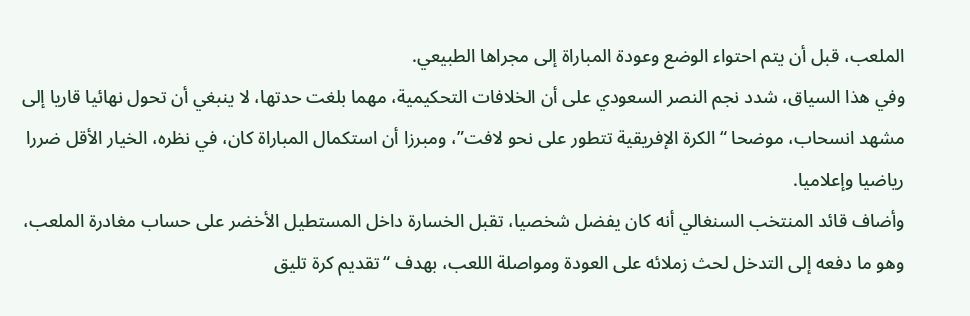الملعب، قبل أن يتم احتواء الوضع وعودة المباراة إلى مجراها الطبيعي.
وفي هذا السياق، شدد نجم النصر السعودي على أن الخلافات التحكيمية، مهما بلغت حدتها، لا ينبغي أن تحول نهائيا قاريا إلى مشهد انسحاب، موضحا “الكرة الإفريقية تتطور على نحو لافت”، ومبرزا أن استكمال المباراة كان، في نظره، الخيار الأقل ضررا رياضيا وإعلاميا.
وأضاف قائد المنتخب السنغالي أنه كان يفضل شخصيا، تقبل الخسارة داخل المستطيل الأخضر على حساب مغادرة الملعب، وهو ما دفعه إلى التدخل لحث زملائه على العودة ومواصلة اللعب، بهدف “تقديم كرة تليق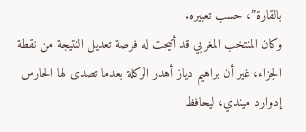بالقارة”، حسب تعبيره.
وكان المنتخب المغربي قد أتيحت له فرصة تعديل النتيجة من نقطة الجزاء، غير أن براهيم دياز أهدر الركلة بعدما تصدى لها الحارس إدوارد ميندي، ليحافظ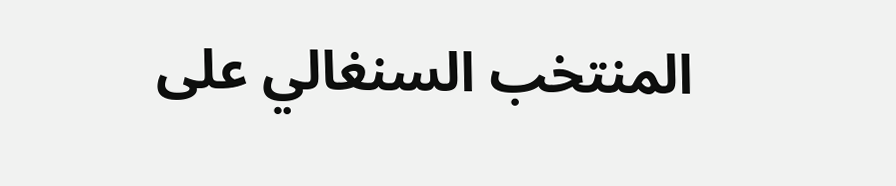المنتخب السنغالي على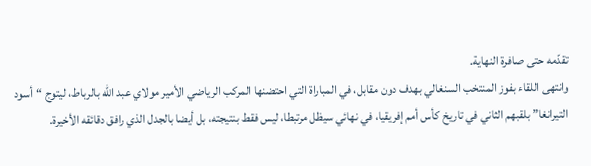تقدّمه حتى صافرة النهاية.
وانتهى اللقاء بفوز المنتخب السنغالي بهدف دون مقابل، في المباراة التي احتضنها المركب الرياضي الأمير مولاي عبد الله بالرباط، ليتوج “أسود التيرانغا” بلقبهم الثاني في تاريخ كأس أمم إفريقيا، في نهائي سيظل مرتبطا، ليس فقط بنتيجته، بل أيضا بالجدل الذي رافق دقائقه الأخيرة.